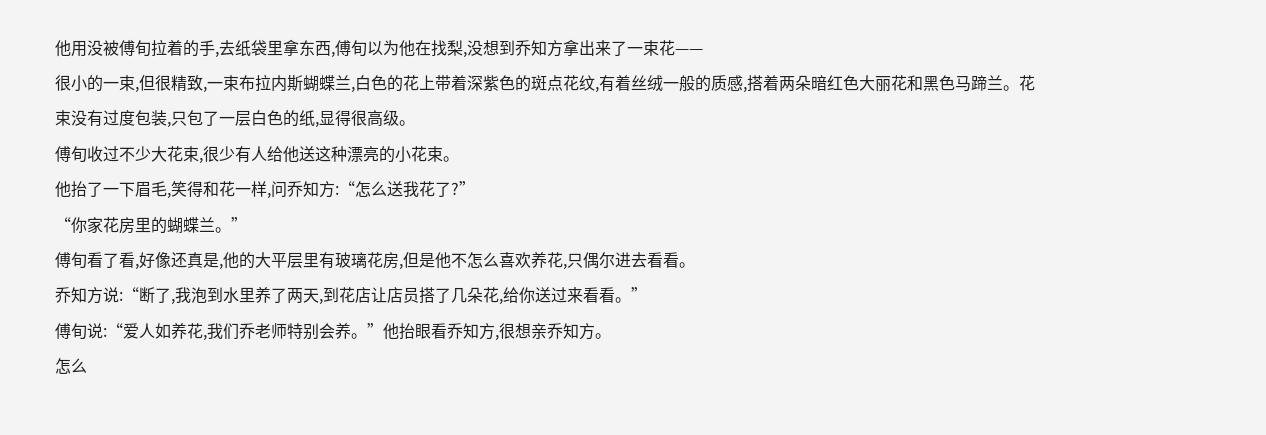他用没被傅旬拉着的手,去纸袋里拿东西,傅旬以为他在找梨,没想到乔知方拿出来了一束花——
很小的一束,但很精致,一束布拉内斯蝴蝶兰,白色的花上带着深紫色的斑点花纹,有着丝绒一般的质感,搭着两朵暗红色大丽花和黑色马蹄兰。花束没有过度包装,只包了一层白色的纸,显得很高级。
傅旬收过不少大花束,很少有人给他送这种漂亮的小花束。
他抬了一下眉毛,笑得和花一样,问乔知方:“怎么送我花了?”
“你家花房里的蝴蝶兰。”
傅旬看了看,好像还真是,他的大平层里有玻璃花房,但是他不怎么喜欢养花,只偶尔进去看看。
乔知方说:“断了,我泡到水里养了两天,到花店让店员搭了几朵花,给你送过来看看。”
傅旬说:“爱人如养花,我们乔老师特别会养。”他抬眼看乔知方,很想亲乔知方。
怎么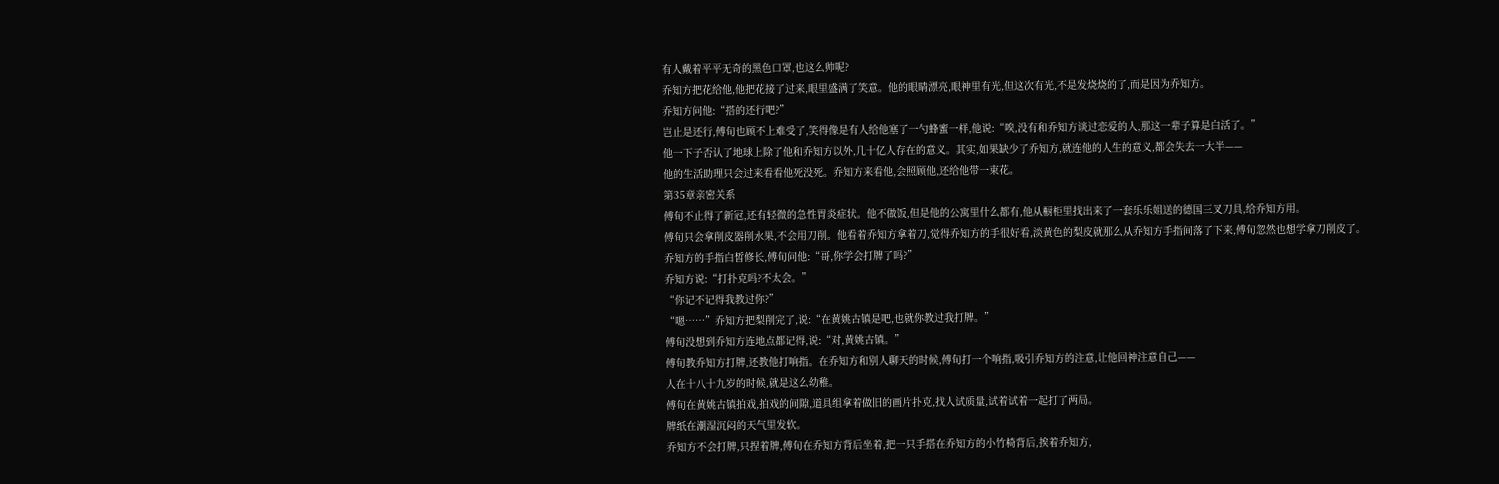有人戴着平平无奇的黑色口罩,也这么帅呢?
乔知方把花给他,他把花接了过来,眼里盛满了笑意。他的眼睛漂亮,眼神里有光,但这次有光,不是发烧烧的了,而是因为乔知方。
乔知方问他:“搭的还行吧?”
岂止是还行,傅旬也顾不上难受了,笑得像是有人给他塞了一勺蜂蜜一样,他说:“唉,没有和乔知方谈过恋爱的人,那这一辈子算是白活了。”
他一下子否认了地球上除了他和乔知方以外,几十亿人存在的意义。其实,如果缺少了乔知方,就连他的人生的意义,都会失去一大半——
他的生活助理只会过来看看他死没死。乔知方来看他,会照顾他,还给他带一束花。
第35章亲密关系
傅旬不止得了新冠,还有轻微的急性胃炎症状。他不做饭,但是他的公寓里什么都有,他从橱柜里找出来了一套乐乐姐送的德国三叉刀具,给乔知方用。
傅旬只会拿削皮器削水果,不会用刀削。他看着乔知方拿着刀,觉得乔知方的手很好看,淡黄色的梨皮就那么从乔知方手指间落了下来,傅旬忽然也想学拿刀削皮了。
乔知方的手指白皙修长,傅旬问他:“哥,你学会打牌了吗?”
乔知方说:“打扑克吗?不太会。”
“你记不记得我教过你?”
“嗯……”乔知方把梨削完了,说:“在黄姚古镇是吧,也就你教过我打牌。”
傅旬没想到乔知方连地点都记得,说:“对,黄姚古镇。”
傅旬教乔知方打牌,还教他打响指。在乔知方和别人聊天的时候,傅旬打一个响指,吸引乔知方的注意,让他回神注意自己——
人在十八十九岁的时候,就是这么幼稚。
傅旬在黄姚古镇拍戏,拍戏的间隙,道具组拿着做旧的画片扑克,找人试质量,试着试着一起打了两局。
牌纸在潮湿沉闷的天气里发软。
乔知方不会打牌,只捏着牌,傅旬在乔知方背后坐着,把一只手搭在乔知方的小竹椅背后,挨着乔知方,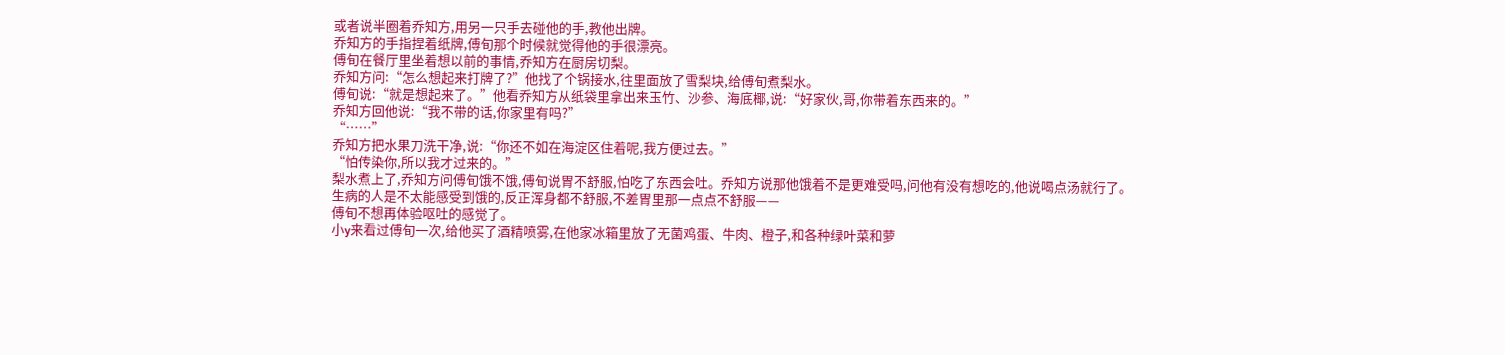或者说半圈着乔知方,用另一只手去碰他的手,教他出牌。
乔知方的手指捏着纸牌,傅旬那个时候就觉得他的手很漂亮。
傅旬在餐厅里坐着想以前的事情,乔知方在厨房切梨。
乔知方问:“怎么想起来打牌了?”他找了个锅接水,往里面放了雪梨块,给傅旬煮梨水。
傅旬说:“就是想起来了。”他看乔知方从纸袋里拿出来玉竹、沙参、海底椰,说:“好家伙,哥,你带着东西来的。”
乔知方回他说:“我不带的话,你家里有吗?”
“……”
乔知方把水果刀洗干净,说:“你还不如在海淀区住着呢,我方便过去。”
“怕传染你,所以我才过来的。”
梨水煮上了,乔知方问傅旬饿不饿,傅旬说胃不舒服,怕吃了东西会吐。乔知方说那他饿着不是更难受吗,问他有没有想吃的,他说喝点汤就行了。
生病的人是不太能感受到饿的,反正浑身都不舒服,不差胃里那一点点不舒服——
傅旬不想再体验呕吐的感觉了。
小y来看过傅旬一次,给他买了酒精喷雾,在他家冰箱里放了无菌鸡蛋、牛肉、橙子,和各种绿叶菜和萝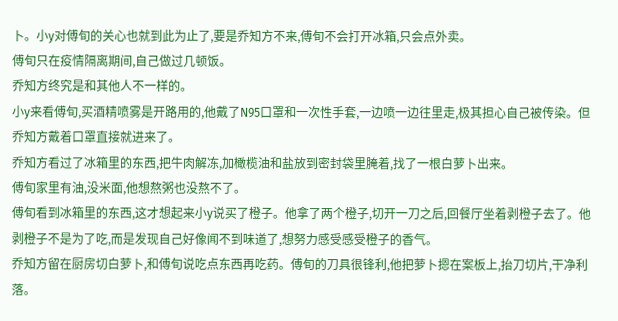卜。小y对傅旬的关心也就到此为止了,要是乔知方不来,傅旬不会打开冰箱,只会点外卖。
傅旬只在疫情隔离期间,自己做过几顿饭。
乔知方终究是和其他人不一样的。
小y来看傅旬,买酒精喷雾是开路用的,他戴了N95口罩和一次性手套,一边喷一边往里走,极其担心自己被传染。但乔知方戴着口罩直接就进来了。
乔知方看过了冰箱里的东西,把牛肉解冻,加橄榄油和盐放到密封袋里腌着,找了一根白萝卜出来。
傅旬家里有油,没米面,他想熬粥也没熬不了。
傅旬看到冰箱里的东西,这才想起来小y说买了橙子。他拿了两个橙子,切开一刀之后,回餐厅坐着剥橙子去了。他剥橙子不是为了吃,而是发现自己好像闻不到味道了,想努力感受感受橙子的香气。
乔知方留在厨房切白萝卜,和傅旬说吃点东西再吃药。傅旬的刀具很锋利,他把萝卜摁在案板上,抬刀切片,干净利落。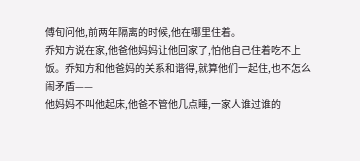傅旬问他,前两年隔离的时候,他在哪里住着。
乔知方说在家,他爸他妈妈让他回家了,怕他自己住着吃不上饭。乔知方和他爸妈的关系和谐得,就算他们一起住,也不怎么闹矛盾——
他妈妈不叫他起床,他爸不管他几点睡,一家人谁过谁的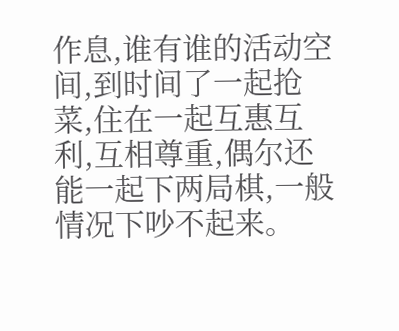作息,谁有谁的活动空间,到时间了一起抢菜,住在一起互惠互利,互相尊重,偶尔还能一起下两局棋,一般情况下吵不起来。